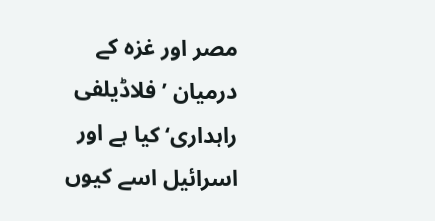مصر اور غزہ کے درمیان ’فلاڈیلفی راہداری‘ کیا ہے اور اسرائیل اسے کیوں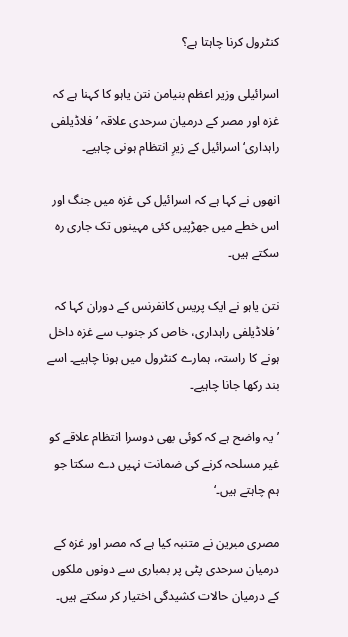کنٹرول کرنا چاہتا ہے؟

اسرائیلی وزیر اعظم بنیامن نتن یاہو کا کہنا ہے کہ غزہ اور مصر کے درمیان سرحدی علاقہ ’فلاڈیلفی راہداری‘ اسرائیل کے زیرِ انتظام ہونی چاہیے۔

انھوں نے کہا ہے کہ اسرائیل کی غزہ میں جنگ اور اس خطے میں جھڑپیں کئی مہینوں تک جاری رہ سکتے ہیں۔

نتن یاہو نے ایک پریس کانفرنس کے دوران کہا کہ ’فلاڈیلفی راہداری، خاص کر جنوب سے غزہ داخل ہونے کا راستہ، ہمارے کنٹرول میں ہونا چاہیے۔ اسے بند رکھا جانا چاہیے۔

’یہ واضح ہے کہ کوئی بھی دوسرا انتظام علاقے کو غیر مسلحہ کرنے کی ضمانت نہیں دے سکتا جو ہم چاہتے ہیں۔‘

مصری مبرین نے متنبہ کیا ہے کہ مصر اور غزہ کے درمیان سرحدی پٹی پر بمباری سے دونوں ملکوں کے درمیان حالات کشیدگی اختیار کر سکتے ہیں۔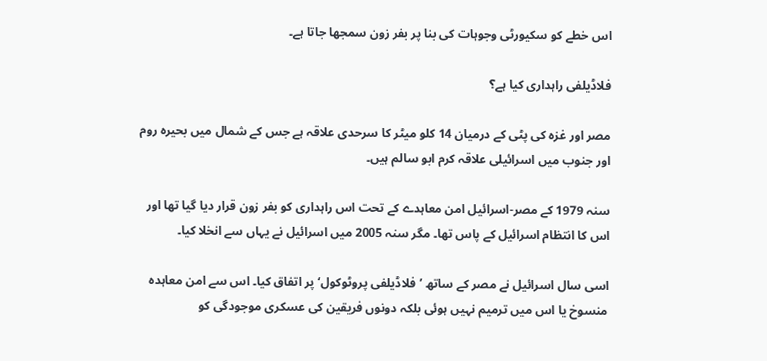اس خطے کو سکیورٹی وجوہات کی بنا پر بفر زون سمجھا جاتا ہے۔

فلاڈیلفی راہداری کیا ہے؟

مصر اور غزہ کی پٹی کے درمیان 14 کلو میٹر کا سرحدی علاقہ ہے جس کے شمال میں بحیرہ روم اور جنوب میں اسرائیلی علاقہ کرم ابو سالم ہیں۔

سنہ 1979 کے مصر-اسرائیل امن معاہدے کے تحت اس راہداری کو بفر زون قرار دیا گیا تھا اور اس کا انتظام اسرائیل کے پاس تھا۔ مگر سنہ 2005 میں اسرائیل نے یہاں سے انخلا کیا۔

اسی سال اسرائیل نے مصر کے ساتھ ’فلاڈیلفی پروٹوکول‘ پر اتفاق کیا۔ اس سے امن معاہدہ منسوخ یا اس میں ترمیم نہیں ہوئی بلکہ دونوں فریقین کی عسکری موجودگی کو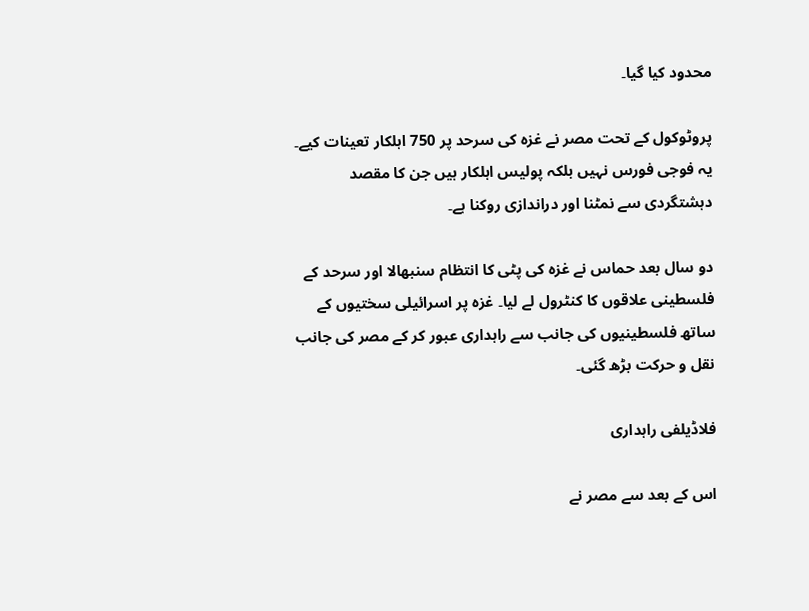محدود کیا گیا۔

پروٹوکول کے تحت مصر نے غزہ کی سرحد پر 750 اہلکار تعینات کیے۔ یہ فوجی فورس نہیں بلکہ پولیس اہلکار ہیں جن کا مقصد دہشتگردی سے نمٹنا اور دراندازی روکنا ہے۔

دو سال بعد حماس نے غزہ کی پٹی کا انتظام سنبھالا اور سرحد کے فلسطینی علاقوں کا کنٹرول لے لیا۔ غزہ پر اسرائیلی سختیوں کے ساتھ فلسطینیوں کی جانب سے راہداری عبور کر کے مصر کی جانب نقل و حرکت بڑھ گئی۔

فلاڈیلفی راہداری

اس کے بعد سے مصر نے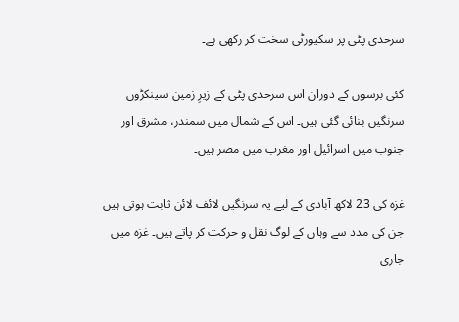سرحدی پٹی پر سکیورٹی سخت کر رکھی ہے۔

کئی برسوں کے دوران اس سرحدی پٹی کے زیرِ زمین سینکڑوں سرنگیں بنائی گئی ہیں۔ اس کے شمال میں سمندر، مشرق اور جنوب میں اسرائیل اور مغرب میں مصر ہیں۔

غزہ کی 23 لاکھ آبادی کے لیے یہ سرنگیں لائف لائن ثابت ہوتی ہیں جن کی مدد سے وہاں کے لوگ نقل و حرکت کر پاتے ہیں۔ غزہ میں جاری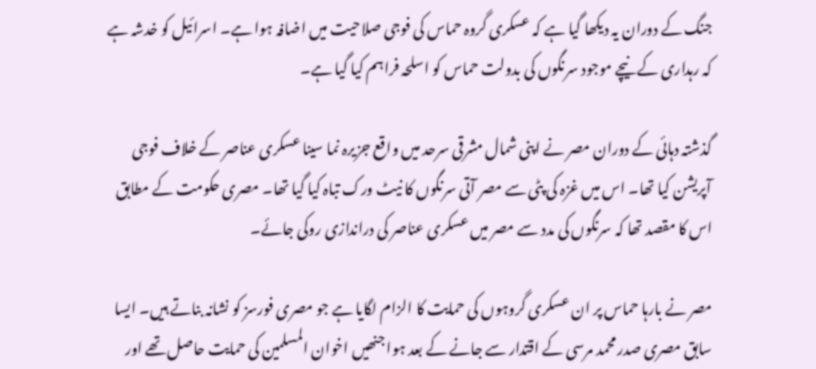جنگ کے دوران یہ دیکھا گیا ہے کہ عسکری گروہ حماس کی فوجی صلاحیت میں اضافہ ہوا ہے۔ اسرائیل کو خدشہ ہے کہ رہداری کے نیچے موجود سرنگوں کی بدولت حماس کو اسلحہ فراہم کیا گیا ہے۔

گذشتہ دہائی کے دوران مصر نے اپنی شمال مشرقی سرحد میں واقع جزیرہ نما سینا عسکری عناصر کے خلاف فوجی آپریشن کیا تھا۔ اس میں غزہ کی پٹی سے مصر آتی سرنگوں کا نیٹ ورک تباہ کیا گیا تھا۔ مصری حکومت کے مطابق اس کا مقصد تھا کہ سرنگوں کی مدد سے مصر میں عسکری عناصر کی دراندازی روکی جائے۔

مصر نے بارہا حماس پر ان عسکری گروہوں کی حمایت کا الزام لگایا ہے جو مصری فورسز کو نشانہ بناتے ہیں۔ ایسا سابق مصری صدر محمد مرسی کے اقتدار سے جانے کے بعد ہوا جنھیں اخوان المسلمین کی حمایت حاصل تھے اور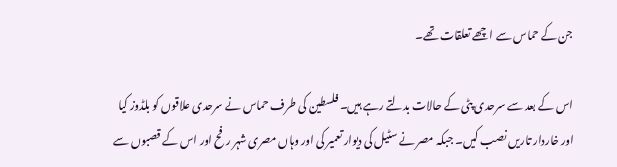جن کے حماس سے اچھے تعلقات تھے۔

اس کے بعد سے سرحدی پٹی کے حالات بدلتے رہے ہیں۔ فلسطین کی طرف حماس نے سرحدی علاقوں کو بلڈوز کیا اور خاردار تاریں نصب کیں۔ جبکہ مصر نے سٹیل کی دیوار تعمیر کی اور وہاں مصری شہر رفح اور اس کے قصبوں سے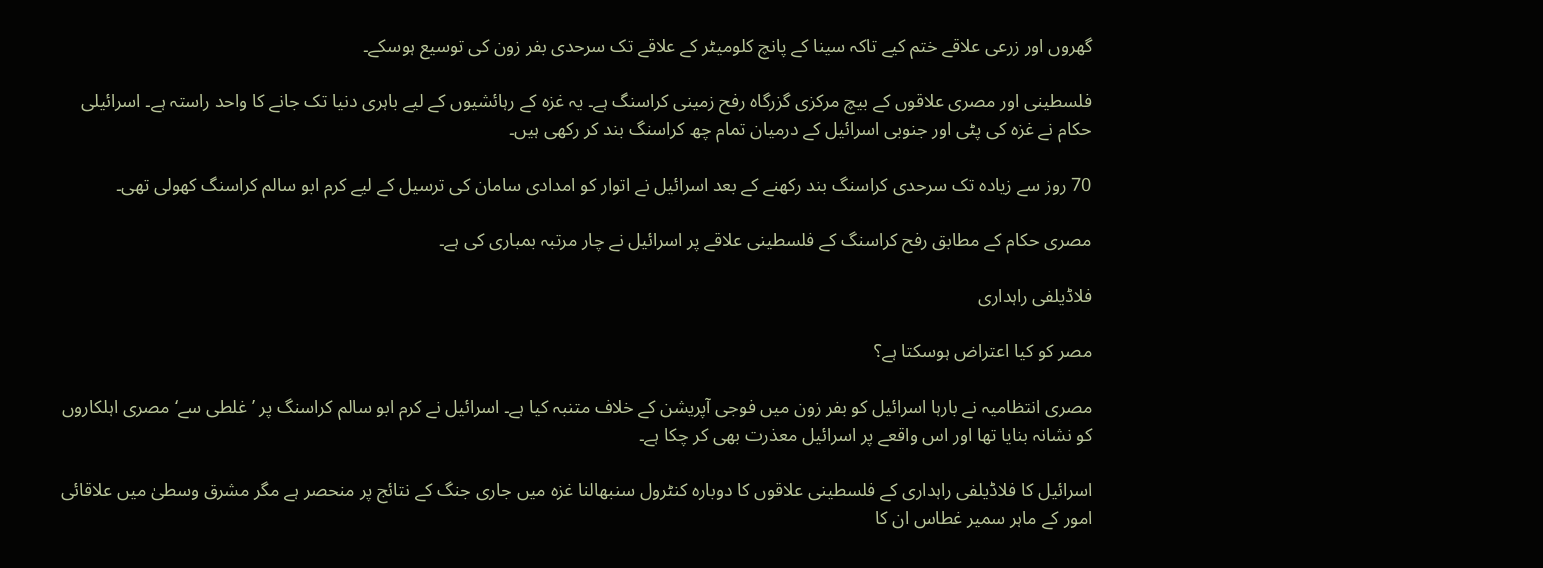گھروں اور زرعی علاقے ختم کیے تاکہ سینا کے پانچ کلومیٹر کے علاقے تک سرحدی بفر زون کی توسیع ہوسکے۔

فلسطینی اور مصری علاقوں کے بیچ مرکزی گزرگاہ رفح زمینی کراسنگ ہے۔ یہ غزہ کے رہائشیوں کے لیے باہری دنیا تک جانے کا واحد راستہ ہے۔ اسرائیلی حکام نے غزہ کی پٹی اور جنوبی اسرائیل کے درمیان تمام چھ کراسنگ بند کر رکھی ہیں۔

70 روز سے زیادہ تک سرحدی کراسنگ بند رکھنے کے بعد اسرائیل نے اتوار کو امدادی سامان کی ترسیل کے لیے کرم ابو سالم کراسنگ کھولی تھی۔

مصری حکام کے مطابق رفح کراسنگ کے فلسطینی علاقے پر اسرائیل نے چار مرتبہ بمباری کی ہے۔

فلاڈیلفی راہداری

مصر کو کیا اعتراض ہوسکتا ہے؟

مصری انتظامیہ نے بارہا اسرائیل کو بفر زون میں فوجی آپریشن کے خلاف متنبہ کیا ہے۔ اسرائیل نے کرم ابو سالم کراسنگ پر ’غلطی سے‘ مصری اہلکاروں کو نشانہ بنایا تھا اور اس واقعے پر اسرائیل معذرت بھی کر چکا ہے۔

اسرائیل کا فلاڈیلفی راہداری کے فلسطینی علاقوں کا دوبارہ کنٹرول سنبھالنا غزہ میں جاری جنگ کے نتائج پر منحصر ہے مگر مشرق وسطیٰ میں علاقائی امور کے ماہر سمیر غطاس ان کا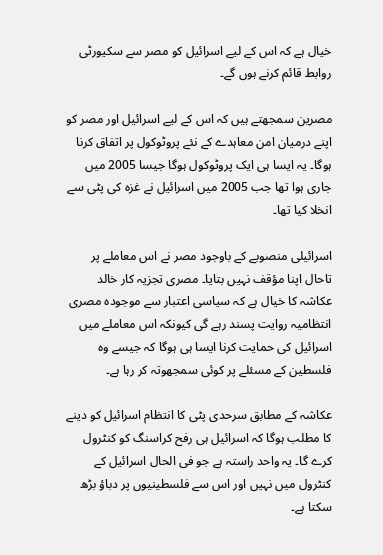خیال ہے کہ اس کے لیے اسرائیل کو مصر سے سکیورٹی روابط قائم کرنے ہوں گے۔

مصرین سمجھتے ہیں کہ اس کے لیے اسرائیل اور مصر کو اپنے درمیان امن معاہدے کے نئے پروٹوکول پر اتفاق کرنا ہوگا۔ یہ ایسا ہی ایک پروٹوکول ہوگا جیسا 2005 میں جاری ہوا تھا جب 2005 میں اسرائیل نے غزہ کی پٹی سے انخلا کیا تھا۔

اسرائیلی منصوبے کے باوجود مصر نے اس معاملے پر تاحال اپنا مؤقف نہیں بتایا۔ مصری تجزیہ کار خالد عکاشہ کا خیال ہے کہ سیاسی اعتبار سے موجودہ مصری انتظامیہ روایت پسند رہے گی کیونکہ اس معاملے میں اسرائیل کی حمایت کرنا ایسا ہی ہوگا کہ جیسے وہ فلسطین کے مسئلے پر کوئی سمجھوتہ کر رہا ہے۔

عکاشہ کے مطابق سرحدی پٹی کا انتظام اسرائیل کو دینے کا مطلب ہوگا کہ اسرائیل ہی رفح کراسنگ کو کنٹرول کرے گا۔ یہ واحد راستہ ہے جو فی الحال اسرائیل کے کنٹرول میں نہیں اور اس سے فلسطینیوں پر دباؤ بڑھ سکتا ہے۔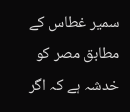سمیر غطاس کے مطابق مصر کو خدشہ ہے کہ اگر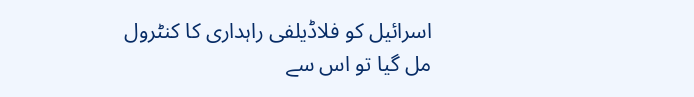اسرائیل کو فلاڈیلفی راہداری کا کنٹرول مل گیا تو اس سے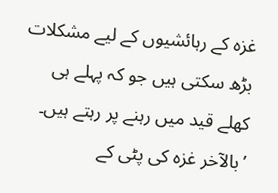غزہ کے رہائشیوں کے لیے مشکلات بڑھ سکتی ہیں جو کہ پہلے ہی کھلے قید میں رہنے پر رہتے ہیں۔ ’بالآخر غزہ کی پٹی کے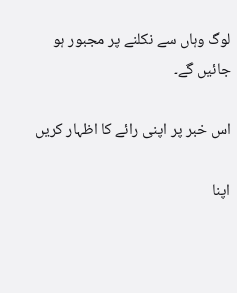لوگ وہاں سے نکلنے پر مجبور ہو جائیں گے۔

اس خبر پر اپنی رائے کا اظہار کریں

اپنا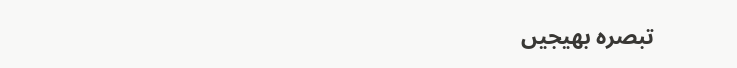تبصرہ بھیجیں